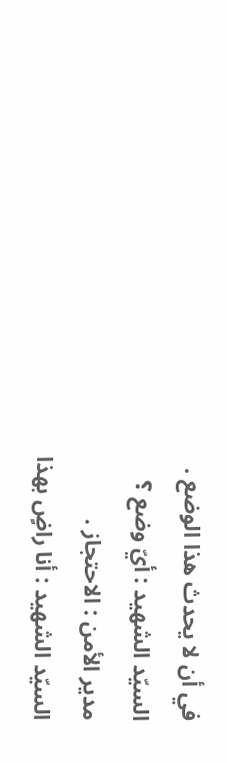في أن لا يحدث هذا الوضع .
السيّد الشهيد : أيّ وضع ؟
مدير الأمن : الاحتجاز .
السيّد الشهيد : أنا راضٍ بهذا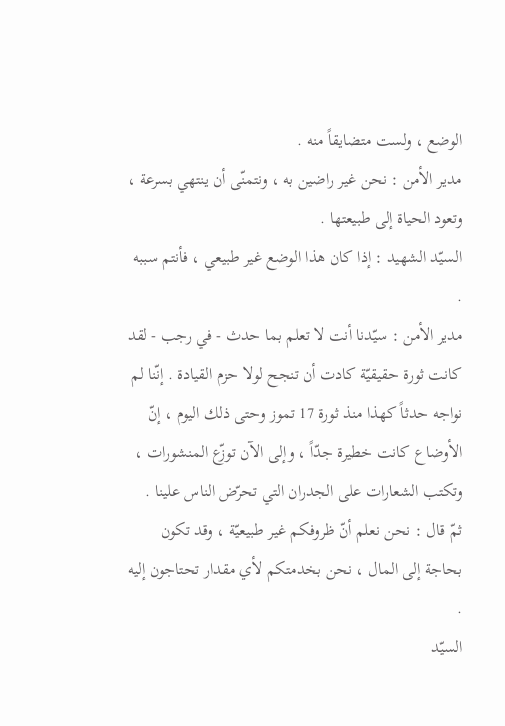الوضع ، ولست متضايقاً منه .
مدير الأمن : نحن غير راضين به ، ونتمنّى أن ينتهي بسرعة ، وتعود الحياة إلى طبيعتها .
السيّد الشهيد : إذا كان هذا الوضع غير طبيعي ، فأنتم سببه .
مدير الأمن : سيّدنا أنت لا تعلم بما حدث - في رجب - لقد كانت ثورة حقيقيّة كادت أن تنجح لولا حزم القيادة . إنّنا لم نواجه حدثاً كهذا منذ ثورة 17 تموز وحتى ذلك اليوم ، إنّ الأوضاع كانت خطيرة جدّاً ، وإلى الآن توزّع المنشورات ، وتكتب الشعارات على الجدران التي تحرّض الناس علينا .
ثمّ قال : نحن نعلم أنّ ظروفكم غير طبيعيّة ، وقد تكون بحاجة إلى المال ، نحن بخدمتكم لأي مقدار تحتاجون إليه .
السيّد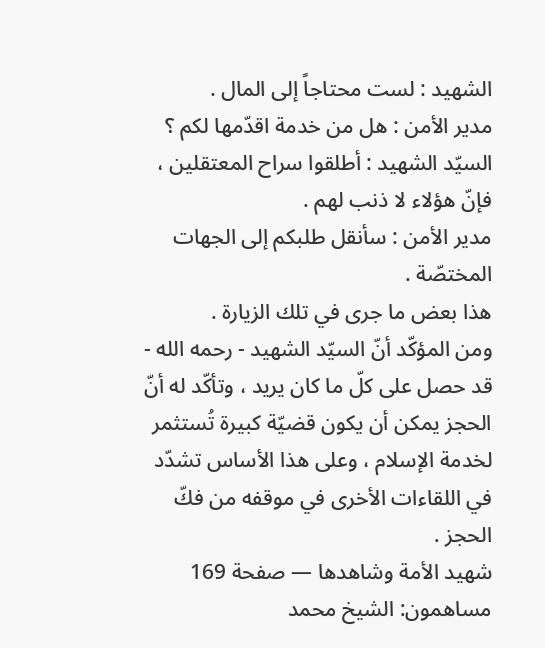الشهيد : لست محتاجاً إلى المال .
مدير الأمن : هل من خدمة اقدّمها لكم ؟
السيّد الشهيد : أطلقوا سراح المعتقلين ، فإنّ هؤلاء لا ذنب لهم .
مدير الأمن : سأنقل طلبكم إلى الجهات المختصّة .
هذا بعض ما جرى في تلك الزيارة .
ومن المؤكّد أنّ السيّد الشهيد - رحمه الله - قد حصل على كلّ ما كان يريد ، وتأكّد له أنّ الحجز يمكن أن يكون قضيّة كبيرة تُستثمر لخدمة الإسلام ، وعلى هذا الأساس تشدّد في اللقاءات الأخرى في موقفه من فكّ الحجز .
شهيد الأمة وشاهدها — صفحة 169
مساهمون: الشيخ محمد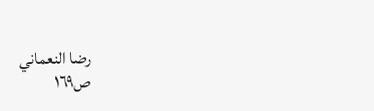رضا النعماني
ص١٦٩